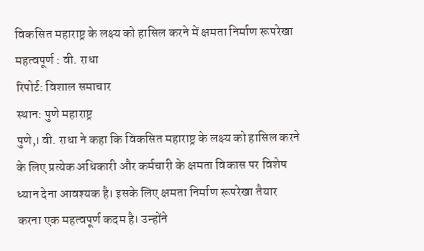विकसित महाराष्ट्र के लक्ष्य को हासिल करने में क्षमता निर्माण रूपरेखा महत्वपूर्ण : वी. राधा
रिपोर्ट: विशाल समाचार
स्थान: पुणे महाराष्ट्र
पुणे,। वी. राधा ने कहा कि विकसित महाराष्ट्र के लक्ष्य को हासिल करने के लिए प्रत्येक अधिकारी और कर्मचारी के क्षमता विकास पर विशेष ध्यान देना आवश्यक है। इसके लिए क्षमता निर्माण रूपरेखा तैयार करना एक महत्वपूर्ण कदम है। उन्होंने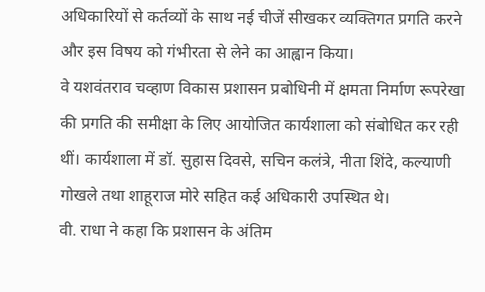अधिकारियों से कर्तव्यों के साथ नई चीजें सीखकर व्यक्तिगत प्रगति करने और इस विषय को गंभीरता से लेने का आह्वान किया।
वे यशवंतराव चव्हाण विकास प्रशासन प्रबोधिनी में क्षमता निर्माण रूपरेखा की प्रगति की समीक्षा के लिए आयोजित कार्यशाला को संबोधित कर रही थीं। कार्यशाला में डॉ. सुहास दिवसे, सचिन कलंत्रे, नीता शिंदे, कल्याणी गोखले तथा शाहूराज मोरे सहित कई अधिकारी उपस्थित थे।
वी. राधा ने कहा कि प्रशासन के अंतिम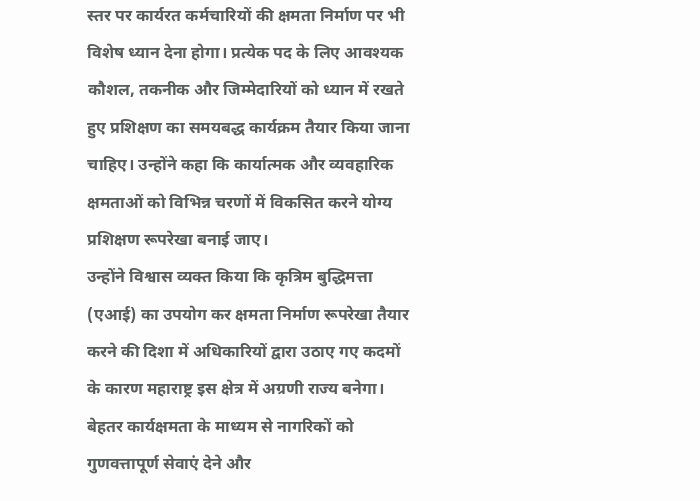स्तर पर कार्यरत कर्मचारियों की क्षमता निर्माण पर भी विशेष ध्यान देना होगा। प्रत्येक पद के लिए आवश्यक कौशल, तकनीक और जिम्मेदारियों को ध्यान में रखते हुए प्रशिक्षण का समयबद्ध कार्यक्रम तैयार किया जाना चाहिए। उन्होंने कहा कि कार्यात्मक और व्यवहारिक क्षमताओं को विभिन्न चरणों में विकसित करने योग्य प्रशिक्षण रूपरेखा बनाई जाए।
उन्होंने विश्वास व्यक्त किया कि कृत्रिम बुद्धिमत्ता (एआई) का उपयोग कर क्षमता निर्माण रूपरेखा तैयार करने की दिशा में अधिकारियों द्वारा उठाए गए कदमों के कारण महाराष्ट्र इस क्षेत्र में अग्रणी राज्य बनेगा। बेहतर कार्यक्षमता के माध्यम से नागरिकों को गुणवत्तापूर्ण सेवाएं देने और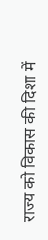राज्य को विकास की दिशा में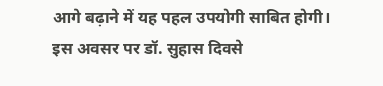आगे बढ़ाने में यह पहल उपयोगी साबित होगी।
इस अवसर पर डॉ. सुहास दिवसे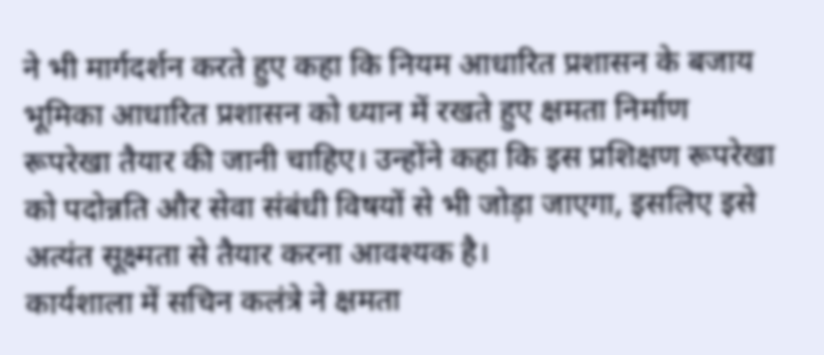ने भी मार्गदर्शन करते हुए कहा कि नियम आधारित प्रशासन के बजाय भूमिका आधारित प्रशासन को ध्यान में रखते हुए क्षमता निर्माण रूपरेखा तैयार की जानी चाहिए। उन्होंने कहा कि इस प्रशिक्षण रूपरेखा को पदोन्नति और सेवा संबंधी विषयों से भी जोड़ा जाएगा, इसलिए इसे अत्यंत सूक्ष्मता से तैयार करना आवश्यक है।
कार्यशाला में सचिन कलंत्रे ने क्षमता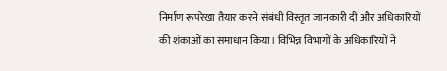निर्माण रूपरेखा तैयार करने संबंधी विस्तृत जानकारी दी और अधिकारियों की शंकाओं का समाधान किया। विभिन्न विभागों के अधिकारियों ने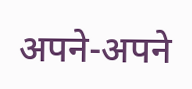अपने-अपने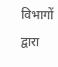विभागों द्वारा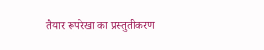तैयार रूपरेखा का प्रस्तुतीकरण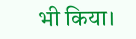भी किया।